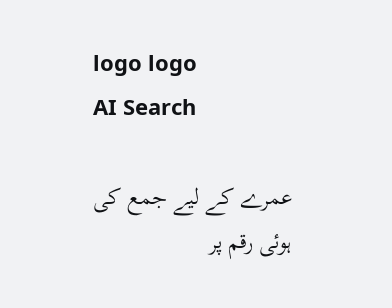logo logo
AI Search

عمرے کے لیے جمع کی ہوئی رقم پر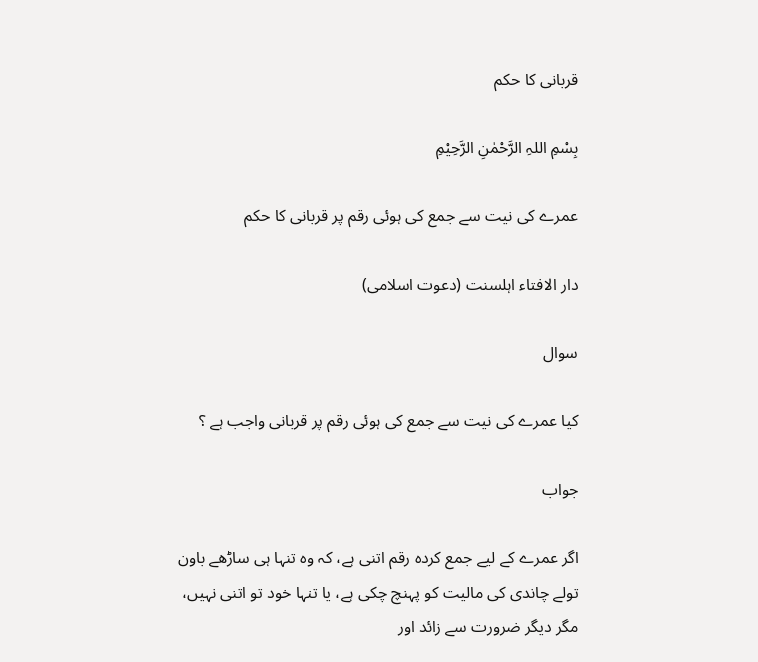قربانی کا حکم

بِسْمِ اللہِ الرَّحْمٰنِ الرَّحِيْمِ

عمرے کی نیت سے جمع کی ہوئی رقم پر قربانی کا حکم

دار الافتاء اہلسنت (دعوت اسلامی)

سوال

کیا عمرے کی نیت سے جمع کی ہوئی رقم پر قربانی واجب ہے ؟

جواب

اگر عمرے کے لیے جمع کردہ رقم اتنی ہے، کہ وہ تنہا ہی ساڑھے باون تولے چاندی کی مالیت کو پہنچ چکی ہے، یا تنہا خود تو اتنی نہیں، مگر دیگر ضرورت سے زائد اور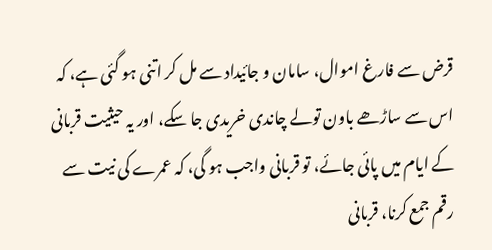قرض سے فارغ اموال، سامان و جائیداد سے مل کر اتنی ہو گئی ہے، کہ اس سے ساڑھے باون تولے چاندی خریدی جا سکے، اور یہ حیثیت قربانی کے ایام میں پائی جائے، تو قربانی واجب ہو گی، کہ عمرے کی نیت سے رقم جمع کرنا، قربانی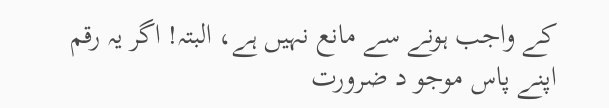کے واجب ہونے سے مانع نہیں ہے، البتہ! اگر یہ رقم اپنے پاس موجو د ضرورت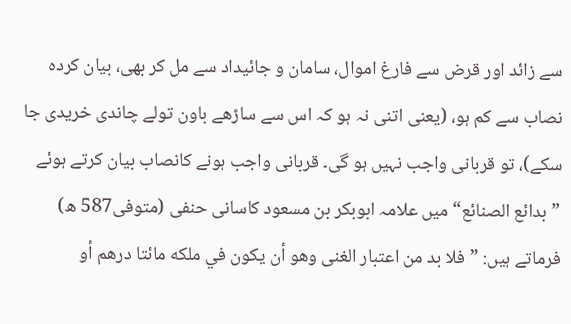سے زائد اور قرض سے فارغ اموال، سامان و جائیداد سے مل کر بھی، بیان کردہ نصاب سے کم ہو، (یعنی اتنی نہ ہو کہ اس سے ساڑھے باون تولے چاندی خریدی جا سکے)، تو قربانی واجب نہیں ہو گی۔ قربانی واجب ہونے کانصاب بیان کرتے ہوئے ”بدائع الصنائع“ میں علامہ ابوبکر بن مسعود کاسانی حنفی (متوفی587 ھ) فرماتے ہیں: ”فلا بد من اعتبار الغنى وهو أن يكون في ملكه مائتا درهم أو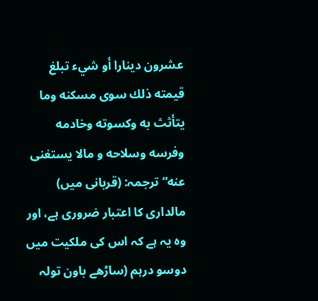عشرون دينارا أو شيء تبلغ قيمته ذلك سوى مسكنه وما يتأثث به وكسوته وخادمه وفرسه وسلاحه و مالا يستغنی عنه“ ترجمہ: (قربانی میں) مالداری کا اعتبار ضروری ہے، اور وہ یہ ہے کہ اس کی ملکیت میں دوسو درہم (ساڑھے باون تولہ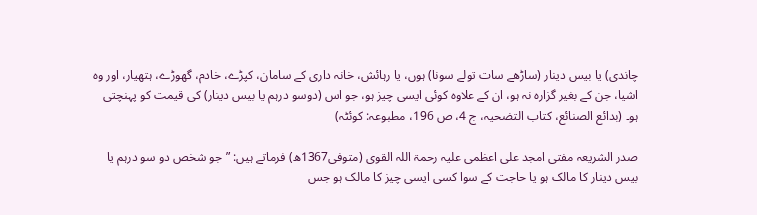چاندی) یا بیس دینار (ساڑھے سات تولے سونا) ہوں، یا رہائش، خانہ داری کے سامان، کپڑے، خادم، گھوڑے، ہتھیار، اور وہ اشیا، جن کے بغیر گزارہ نہ ہو، ان کے علاوہ کوئی ایسی چیز ہو، جو اس (دوسو درہم یا بیس دینار) کی قیمت کو پہنچتی ہو۔ (بدائع الصنائع، کتاب التضحیہ، ج 4، ص 196، مطبوعہ: کوئٹہ)

صدر الشریعہ مفتی امجد علی اعظمی علیہ رحمۃ اللہ القوی (متوفی1367ھ) فرماتے ہیں: ”جو شخص دو سو درہم یا بیس دینار کا مالک ہو یا حاجت کے سوا کسی ایسی چیز کا مالک ہو جس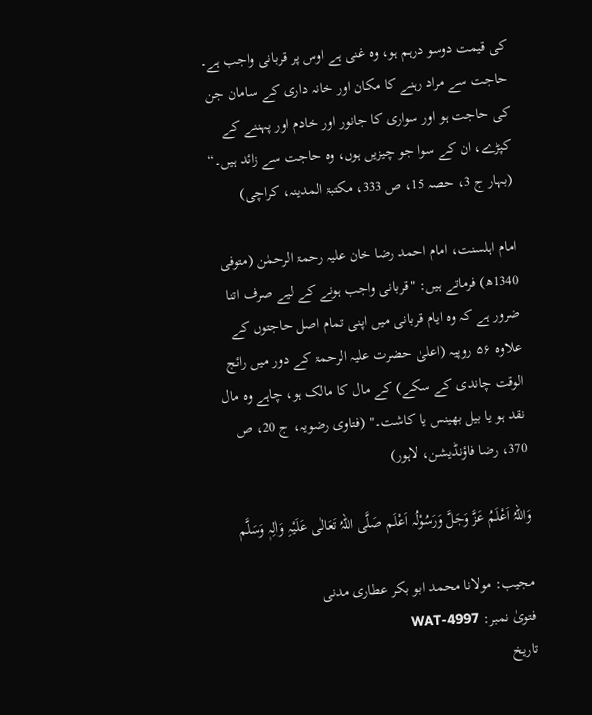کی قیمت دوسو درہم ہو، وہ غنی ہے اوس پر قربانی واجب ہے۔ حاجت سے مراد رہنے کا مکان اور خانہ داری کے سامان جن کی حاجت ہو اور سواری کا جانور اور خادم اور پہننے کے کپڑے، ان کے سوا جو چیزیں ہوں، وہ حاجت سے زائد ہیں۔“ (بہار ج 3، حصہ 15، ص 333، مکتبۃ المدینہ، کراچی)

امام اہلسنت، امام احمد رضا خان علیہ رحمۃ الرحمٰن (متوفی 1340ھ) فرماتے ہیں: "قربانی واجب ہونے کے لیے صرف اتنا ضرور ہے کہ وہ ایام قربانی میں اپنی تمام اصل حاجتوں کے علاوہ ۵۶ روپیہ (اعلیٰ حضرت علیہ الرحمۃ کے دور میں رائج الوقت چاندی کے سکے) کے مال کا مالک ہو، چاہے وہ مال نقد ہو یا بیل بھینس یا کاشت۔" (فتاوی رضویہ، ج 20، ص 370، رضا فاؤنڈیشن، لاہور)

وَاللہُ اَعْلَمُ عَزَّ وَجَلَّ وَرَسُوْلُہ اَعْلَم صَلَّی اللہُ تَعَالٰی عَلَیْہِ وَاٰلِہٖ وَسَلَّم

مجیب: مولانا محمد ابو بکر عطاری مدنی
فتویٰ نمبر: WAT-4997
تاریخ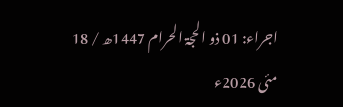اجراء: 01 ذو الحجۃ الحرام 1447ھ / 18 مئی 2026ء